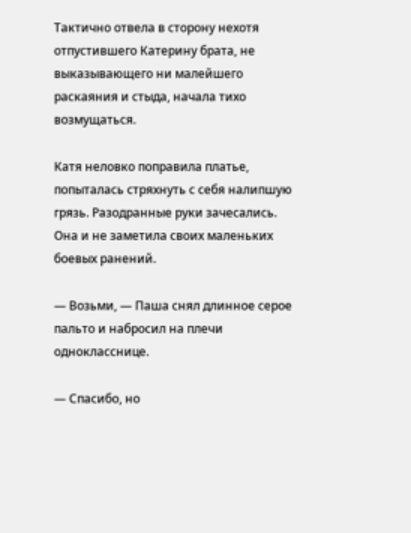Тактично отвела в сторону нехотя отпустившего Катерину брата, не выказывающего ни малейшего раскаяния и стыда, начала тихо возмущаться.

Катя неловко поправила платье, попыталась стряхнуть с себя налипшую грязь. Разодранные руки зачесались. Она и не заметила своих маленьких боевых ранений.

— Возьми, — Паша снял длинное серое пальто и набросил на плечи однокласснице.

— Спасибо, но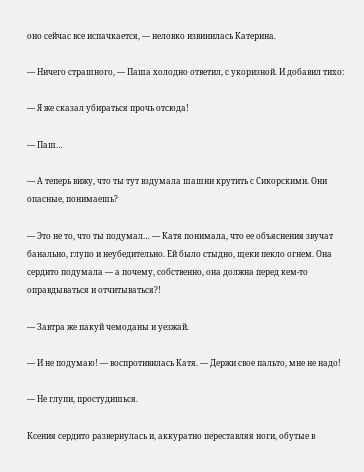оно сейчас все испачкается, — неловко извинилась Катерина.

— Ничего страшного, — Паша холодно ответил, с укоризной. И добавил тихо:

— Я же сказал убираться прочь отсюда!

— Паш…

— А теперь вижу, что ты тут вздумала шашни крутить с Сикорскими. Они опасные, понимаешь?

— Это не то, что ты подумал… — Катя понимала, что ее объяснения звучат банально, глупо и неубедительно. Ей было стыдно, щеки пекло огнем. Она сердито подумала — а почему, собственно, она должна перед кем-то оправдываться и отчитываться?!

— Завтра же пакуй чемоданы и уезжай.

— И не подумаю! — воспротивилась Катя. — Держи свое пальто, мне не надо!

— Не глупи, простудишься.

Ксения сердито развернулась и, аккуратно переставляя ноги, обутые в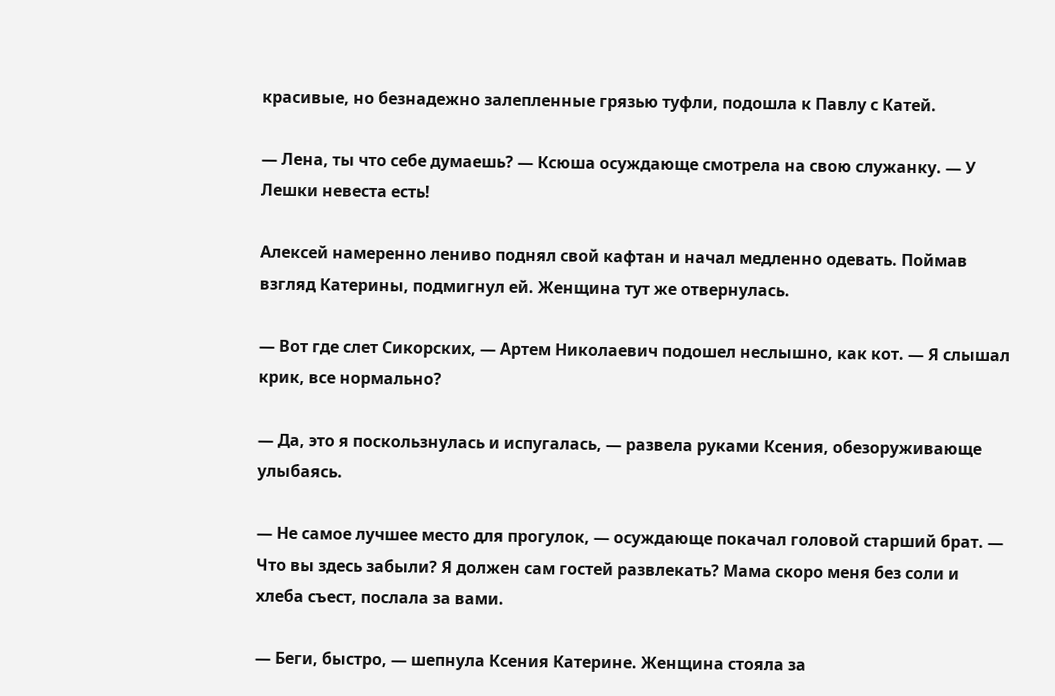красивые, но безнадежно залепленные грязью туфли, подошла к Павлу с Катей.

— Лена, ты что себе думаешь? — Ксюша осуждающе смотрела на свою служанку. — У Лешки невеста есть!

Алексей намеренно лениво поднял свой кафтан и начал медленно одевать. Поймав взгляд Катерины, подмигнул ей. Женщина тут же отвернулась.

— Вот где слет Сикорских, — Артем Николаевич подошел неслышно, как кот. — Я слышал крик, все нормально?

— Да, это я поскользнулась и испугалась, — развела руками Ксения, обезоруживающе улыбаясь.

— Не самое лучшее место для прогулок, — осуждающе покачал головой старший брат. — Что вы здесь забыли? Я должен сам гостей развлекать? Мама скоро меня без соли и хлеба съест, послала за вами.

— Беги, быстро, — шепнула Ксения Катерине. Женщина стояла за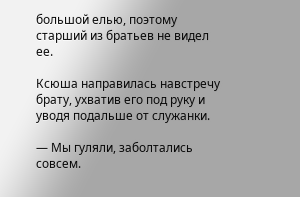большой елью, поэтому старший из братьев не видел ее.

Ксюша направилась навстречу брату, ухватив его под руку и уводя подальше от служанки.

— Мы гуляли, заболтались совсем.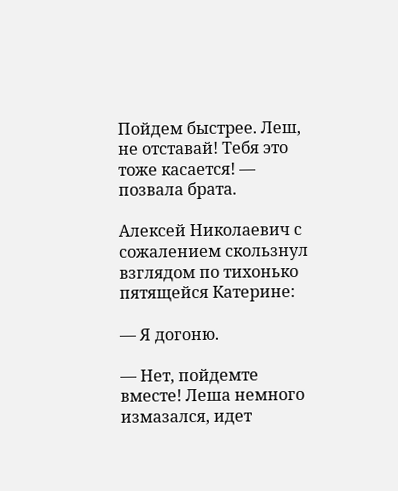Пойдем быстрее. Леш, не отставай! Тебя это тоже касается! — позвала брата.

Алексей Николаевич с сожалением скользнул взглядом по тихонько пятящейся Катерине:

— Я догоню.

— Нет, пойдемте вместе! Леша немного измазался, идет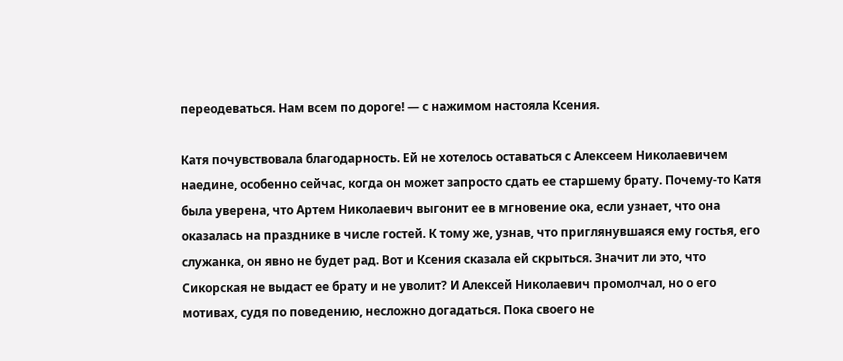переодеваться. Нам всем по дороге! — с нажимом настояла Ксения.

Катя почувствовала благодарность. Ей не хотелось оставаться с Алексеем Николаевичем наедине, особенно сейчас, когда он может запросто сдать ее старшему брату. Почему-то Катя была уверена, что Артем Николаевич выгонит ее в мгновение ока, если узнает, что она оказалась на празднике в числе гостей. К тому же, узнав, что приглянувшаяся ему гостья, его служанка, он явно не будет рад. Вот и Ксения сказала ей скрыться. Значит ли это, что Сикорская не выдаст ее брату и не уволит? И Алексей Николаевич промолчал, но о его мотивах, судя по поведению, несложно догадаться. Пока своего не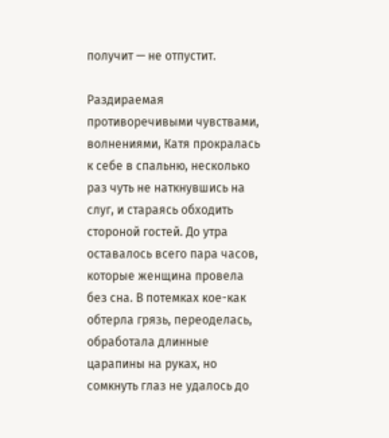получит — не отпустит.

Раздираемая противоречивыми чувствами, волнениями, Катя прокралась к себе в спальню, несколько раз чуть не наткнувшись на слуг, и стараясь обходить стороной гостей. До утра оставалось всего пара часов, которые женщина провела без сна. В потемках кое-как обтерла грязь, переоделась, обработала длинные царапины на руках, но сомкнуть глаз не удалось до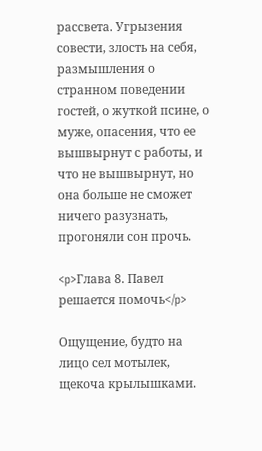рассвета. Угрызения совести, злость на себя, размышления о странном поведении гостей, о жуткой псине, о муже, опасения, что ее вышвырнут с работы, и что не вышвырнут, но она больше не сможет ничего разузнать, прогоняли сон прочь.

<p>Глава 8. Павел решается помочь</p>

Ощущение, будто на лицо сел мотылек, щекоча крылышками.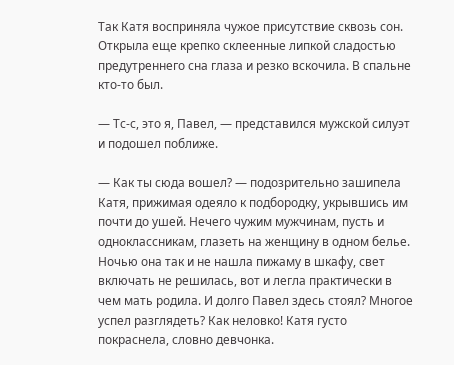Так Катя восприняла чужое присутствие сквозь сон. Открыла еще крепко склеенные липкой сладостью предутреннего сна глаза и резко вскочила. В спальне кто-то был.

— Тс-с, это я, Павел, — представился мужской силуэт и подошел поближе.

— Как ты сюда вошел? — подозрительно зашипела Катя, прижимая одеяло к подбородку, укрывшись им почти до ушей. Нечего чужим мужчинам, пусть и одноклассникам, глазеть на женщину в одном белье. Ночью она так и не нашла пижаму в шкафу, свет включать не решилась, вот и легла практически в чем мать родила. И долго Павел здесь стоял? Многое успел разглядеть? Как неловко! Катя густо покраснела, словно девчонка.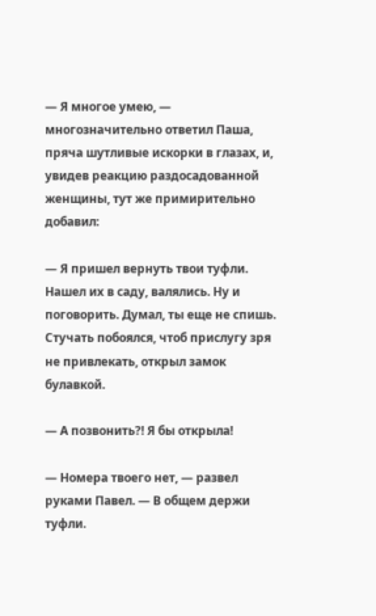— Я многое умею, — многозначительно ответил Паша, пряча шутливые искорки в глазах, и, увидев реакцию раздосадованной женщины, тут же примирительно добавил:

— Я пришел вернуть твои туфли. Нашел их в саду, валялись. Ну и поговорить. Думал, ты еще не спишь. Стучать побоялся, чтоб прислугу зря не привлекать, открыл замок булавкой.

— А позвонить?! Я бы открыла!

— Номера твоего нет, — развел руками Павел. — В общем держи туфли.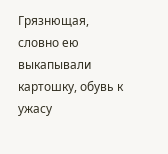Грязнющая, словно ею выкапывали картошку, обувь к ужасу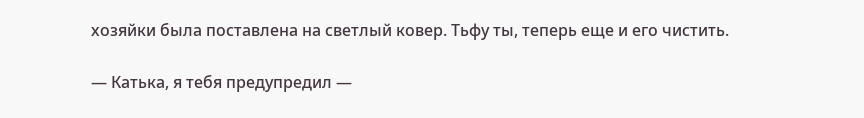хозяйки была поставлена на светлый ковер. Тьфу ты, теперь еще и его чистить.

— Катька, я тебя предупредил —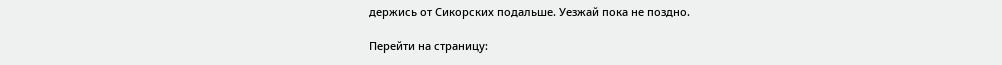держись от Сикорских подальше. Уезжай пока не поздно.

Перейти на страницу: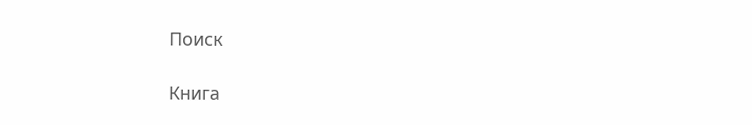Поиск

Книга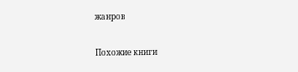жанров

Похожие книги